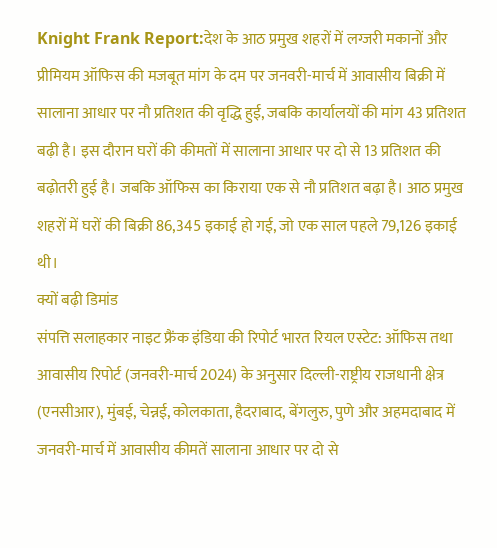Knight Frank Report:देश के आठ प्रमुख शहरों में लग्जरी मकानों और प्रीमियम ऑफिस की मजबूत मांग के दम पर जनवरी-मार्च में आवासीय बिक्री में सालाना आधार पर नौ प्रतिशत की वृद्धि हुई, जबकि कार्यालयों की मांग 43 प्रतिशत बढ़ी है। इस दौरान घरों की कीमतों में सालाना आधार पर दो से 13 प्रतिशत की बढ़ोतरी हुई है। जबकि ऑफिस का किराया एक से नौ प्रतिशत बढ़ा है। आठ प्रमुख शहरों में घरों की बिक्री 86,345 इकाई हो गई, जो एक साल पहले 79,126 इकाई थी।
क्यों बढ़ी डिमांड
संपत्ति सलाहकार नाइट फ्रैंक इंडिया की रिपोर्ट भारत रियल एस्टेट: ऑफिस तथा आवासीय रिपोर्ट (जनवरी-मार्च 2024) के अनुसार दिल्ली-राष्ट्रीय राजधानी क्षेत्र (एनसीआर), मुंबई, चेन्नई, कोलकाता, हैदराबाद, बेंगलुरु, पुणे और अहमदाबाद में जनवरी-मार्च में आवासीय कीमतें सालाना आधार पर दो से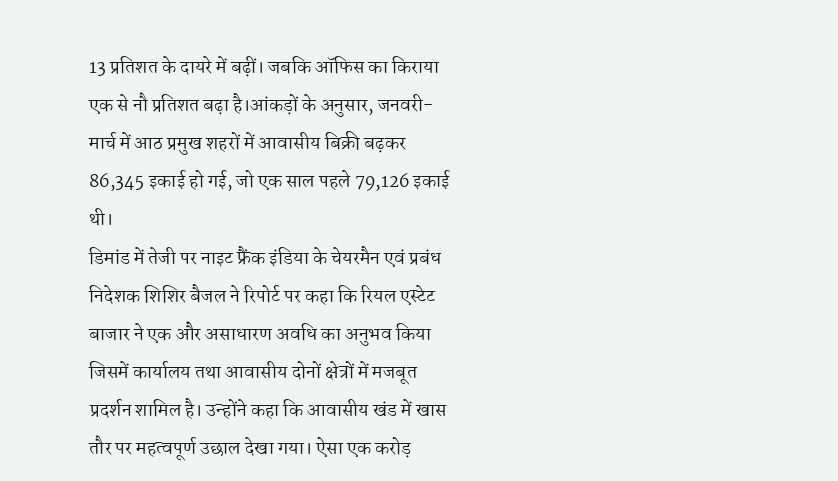13 प्रतिशत के दायरे में बढ़ीं। जबकि ऑफिस का किराया एक से नौ प्रतिशत बढ़ा है।आंकड़ों के अनुसार, जनवरी-मार्च में आठ प्रमुख शहरों में आवासीय बिक्री बढ़कर 86,345 इकाई हो गई, जो एक साल पहले 79,126 इकाई थी।
डिमांड में तेजी पर नाइट फ्रैंक इंडिया के चेयरमैन एवं प्रबंध निदेशक शिशिर बैजल ने रिपोर्ट पर कहा कि रियल एस्टेट बाजार ने एक और असाधारण अवधि का अनुभव किया जिसमें कार्यालय तथा आवासीय दोनों क्षेत्रों में मजबूत प्रदर्शन शामिल है। उन्होंने कहा कि आवासीय खंड में खास तौर पर महत्वपूर्ण उछाल देखा गया। ऐसा एक करोड़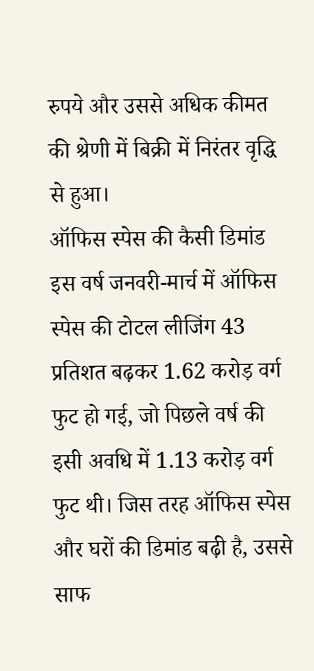रुपये और उससे अधिक कीमत की श्रेणी में बिक्री में निरंतर वृद्धि से हुआ।
ऑफिस स्पेस की कैसी डिमांड
इस वर्ष जनवरी-मार्च में ऑफिस स्पेस की टोटल लीजिंग 43 प्रतिशत बढ़कर 1.62 करोड़ वर्ग फुट हो गई, जो पिछले वर्ष की इसी अवधि में 1.13 करोड़ वर्ग फुट थी। जिस तरह ऑफिस स्पेस और घरों की डिमांड बढ़ी है, उससे साफ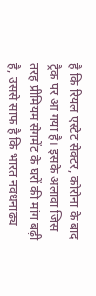है कि रियल एस्टेट सेक्टर, कोरोना के बाद ट्रैक पर आ गया है। इसके अलावा जिस तरह प्रीमियम सेगमेंट के घरों की मांग बढ़ी है, उससे साफ है कि भारत नवधनाढ्य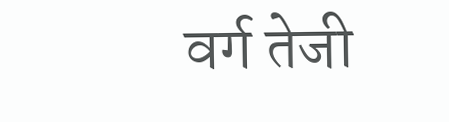वर्ग तेजी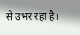से उभर रहा है।